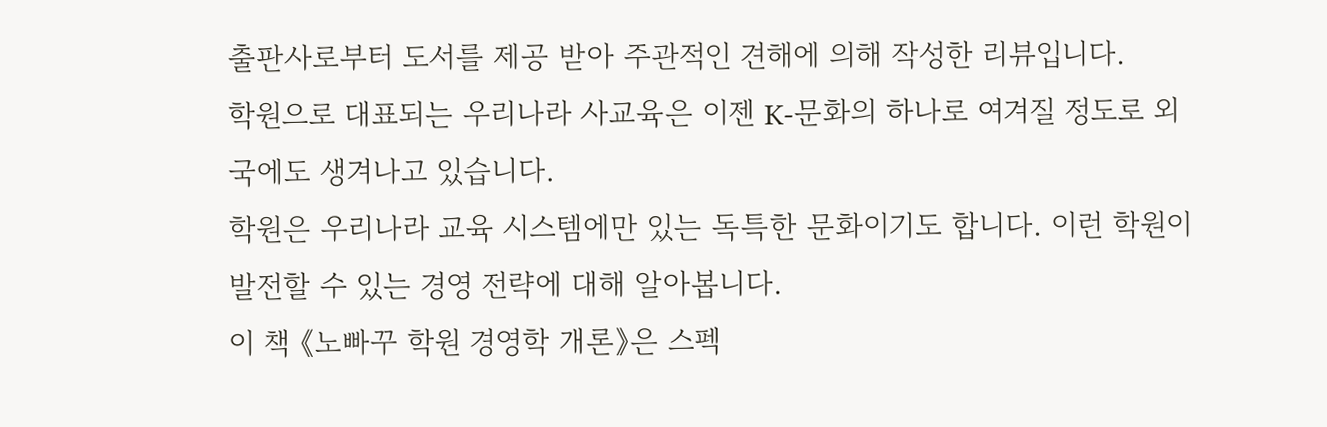출판사로부터 도서를 제공 받아 주관적인 견해에 의해 작성한 리뷰입니다.
학원으로 대표되는 우리나라 사교육은 이젠 K-문화의 하나로 여겨질 정도로 외국에도 생겨나고 있습니다.
학원은 우리나라 교육 시스템에만 있는 독특한 문화이기도 합니다. 이런 학원이 발전할 수 있는 경영 전략에 대해 알아봅니다.
이 책 《노빠꾸 학원 경영학 개론》은 스펙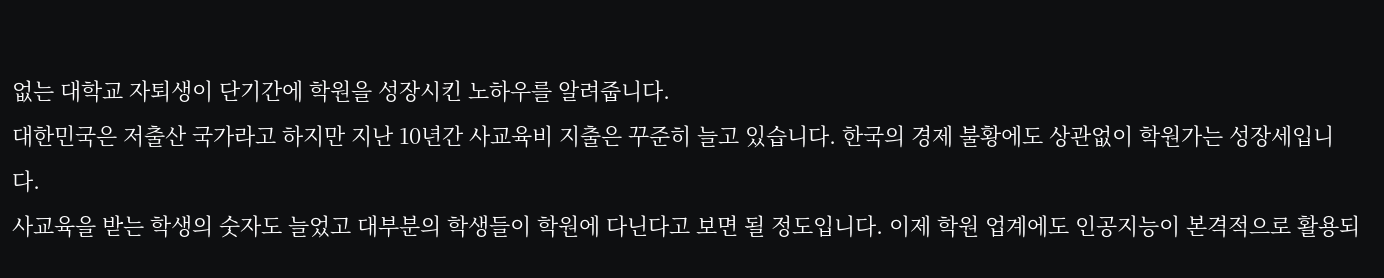없는 대학교 자퇴생이 단기간에 학원을 성장시킨 노하우를 알려줍니다.
대한민국은 저출산 국가라고 하지만 지난 10년간 사교육비 지출은 꾸준히 늘고 있습니다. 한국의 경제 불황에도 상관없이 학원가는 성장세입니다.
사교육을 받는 학생의 숫자도 늘었고 대부분의 학생들이 학원에 다닌다고 보면 될 정도입니다. 이제 학원 업계에도 인공지능이 본격적으로 활용되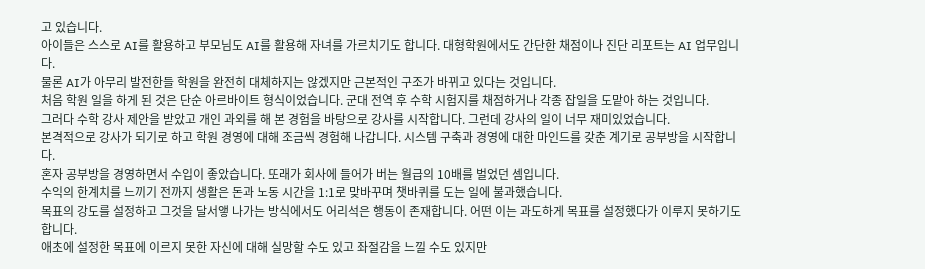고 있습니다.
아이들은 스스로 AI를 활용하고 부모님도 AI를 활용해 자녀를 가르치기도 합니다. 대형학원에서도 간단한 채점이나 진단 리포트는 AI 업무입니다.
물론 AI가 아무리 발전한들 학원을 완전히 대체하지는 않겠지만 근본적인 구조가 바뀌고 있다는 것입니다.
처음 학원 일을 하게 된 것은 단순 아르바이트 형식이었습니다. 군대 전역 후 수학 시험지를 채점하거나 각종 잡일을 도맡아 하는 것입니다.
그러다 수학 강사 제안을 받았고 개인 과외를 해 본 경험을 바탕으로 강사를 시작합니다. 그런데 강사의 일이 너무 재미있었습니다.
본격적으로 강사가 되기로 하고 학원 경영에 대해 조금씩 경험해 나갑니다. 시스템 구축과 경영에 대한 마인드를 갖춘 계기로 공부방을 시작합니다.
혼자 공부방을 경영하면서 수입이 좋았습니다. 또래가 회사에 들어가 버는 월급의 10배를 벌었던 셈입니다.
수익의 한계치를 느끼기 전까지 생활은 돈과 노동 시간을 1:1로 맞바꾸며 챗바퀴를 도는 일에 불과했습니다.
목표의 강도를 설정하고 그것을 달서앻 나가는 방식에서도 어리석은 행동이 존재합니다. 어떤 이는 과도하게 목표를 설정했다가 이루지 못하기도 합니다.
애초에 설정한 목표에 이르지 못한 자신에 대해 실망할 수도 있고 좌절감을 느낄 수도 있지만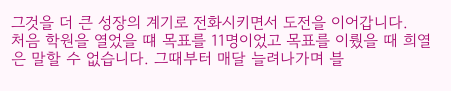그것을 더 큰 성장의 계기로 전화시키면서 도전을 이어갑니다.
처음 학원을 열었을 떄 목표를 11명이었고 목표를 이뤘을 때 희열은 말할 수 없습니다. 그때부터 매달 늘려나가며 블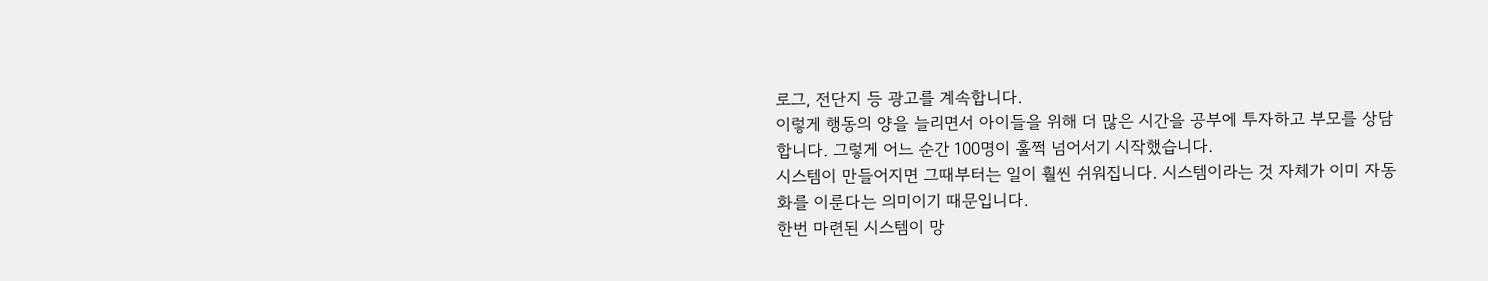로그, 전단지 등 광고를 계속합니다.
이렇게 행동의 양을 늘리면서 아이들을 위해 더 많은 시간을 공부에 투자하고 부모를 상담합니다. 그렇게 어느 순간 100명이 훌쩍 넘어서기 시작했습니다.
시스템이 만들어지면 그때부터는 일이 훨씬 쉬워집니다. 시스템이라는 것 자체가 이미 자동화를 이룬다는 의미이기 때문입니다.
한번 마련된 시스템이 망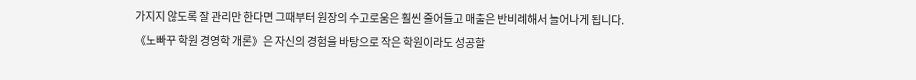가지지 않도록 잘 관리만 한다면 그때부터 원장의 수고로움은 훨씬 줄어들고 매출은 반비례해서 늘어나게 됩니다.
《노빠꾸 학원 경영학 개론》은 자신의 경험을 바탕으로 작은 학원이라도 성공할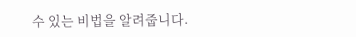수 있는 비법을 알려줍니다.